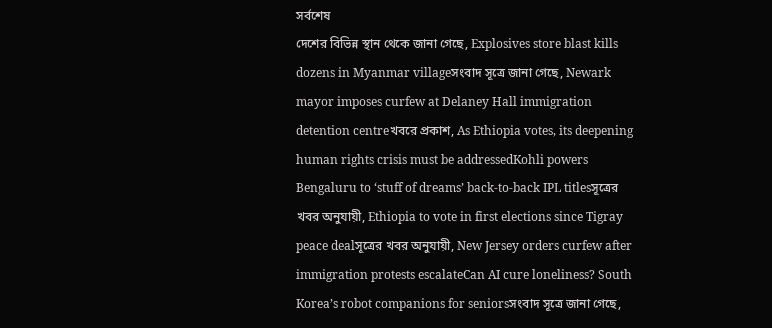সর্বশেষ
দেশের বিভিন্ন স্থান থেকে জানা গেছে, Explosives store blast kills dozens in Myanmar villageসংবাদ সূত্রে জানা গেছে, Newark mayor imposes curfew at Delaney Hall immigration detention centreখবরে প্রকাশ, As Ethiopia votes, its deepening human rights crisis must be addressedKohli powers Bengaluru to ‘stuff of dreams’ back-to-back IPL titlesসূত্রের খবর অনুযায়ী, Ethiopia to vote in first elections since Tigray peace dealসূত্রের খবর অনুযায়ী, New Jersey orders curfew after immigration protests escalateCan AI cure loneliness? South Korea’s robot companions for seniorsসংবাদ সূত্রে জানা গেছে,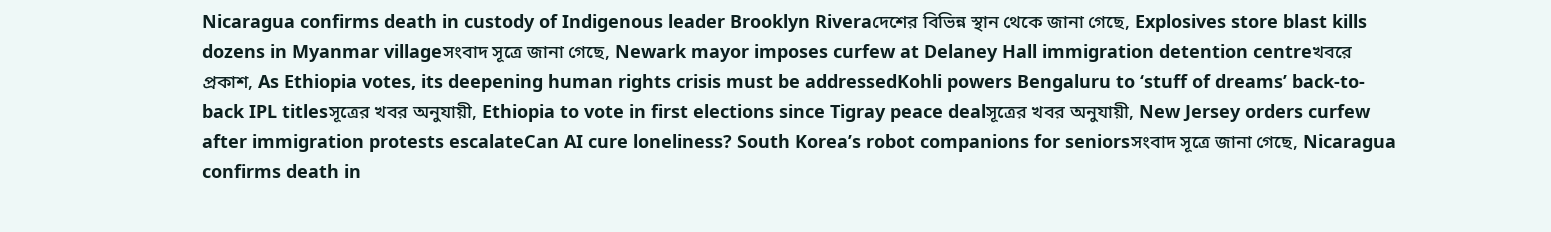Nicaragua confirms death in custody of Indigenous leader Brooklyn Riveraদেশের বিভিন্ন স্থান থেকে জানা গেছে, Explosives store blast kills dozens in Myanmar villageসংবাদ সূত্রে জানা গেছে, Newark mayor imposes curfew at Delaney Hall immigration detention centreখবরে প্রকাশ, As Ethiopia votes, its deepening human rights crisis must be addressedKohli powers Bengaluru to ‘stuff of dreams’ back-to-back IPL titlesসূত্রের খবর অনুযায়ী, Ethiopia to vote in first elections since Tigray peace dealসূত্রের খবর অনুযায়ী, New Jersey orders curfew after immigration protests escalateCan AI cure loneliness? South Korea’s robot companions for seniorsসংবাদ সূত্রে জানা গেছে, Nicaragua confirms death in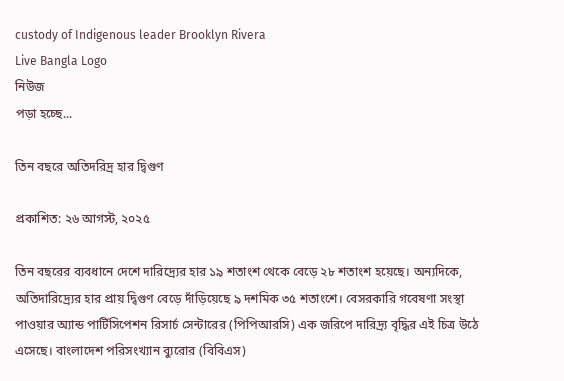custody of Indigenous leader Brooklyn Rivera
Live Bangla Logo
নিউজ
পড়া হচ্ছে...

তিন বছরে অতিদরিদ্র হার দ্বিগুণ

প্রকাশিত: ২৬ আগস্ট, ২০২৫

তিন বছরের ব্যবধানে দেশে দারিদ্র্যের হার ১৯ শতাংশ থেকে বেড়ে ২৮ শতাংশ হয়েছে। অন্যদিকে, অতিদারিদ্র্যের হার প্রায় দ্বিগুণ বেড়ে দাঁড়িয়েছে ৯ দশমিক ৩৫ শতাংশে। বেসরকারি গবেষণা সংস্থা পাওয়ার অ্যান্ড পার্টিসিপেশন রিসার্চ সেন্টারের (পিপিআরসি) এক জরিপে দারিদ্র্য বৃদ্ধির এই চিত্র উঠে এসেছে। বাংলাদেশ পরিসংখ্যান ব্যুরোর (বিবিএস)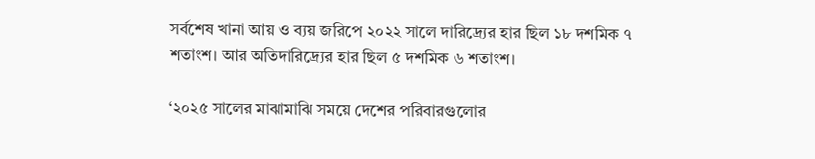সর্বশেষ খানা আয় ও ব্যয় জরিপে ২০২২ সালে দারিদ্র্যের হার ছিল ১৮ দশমিক ৭ শতাংশ। আর অতিদারিদ্র্যের হার ছিল ৫ দশমিক ৬ শতাংশ।

‘২০২৫ সালের মাঝামাঝি সময়ে দেশের পরিবারগুলোর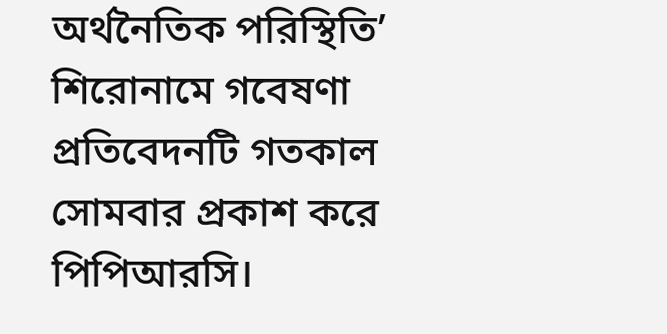অর্থনৈতিক পরিস্থিতি’ শিরোনামে গবেষণা প্রতিবেদনটি গতকাল সোমবার প্রকাশ করে পিপিআরসি।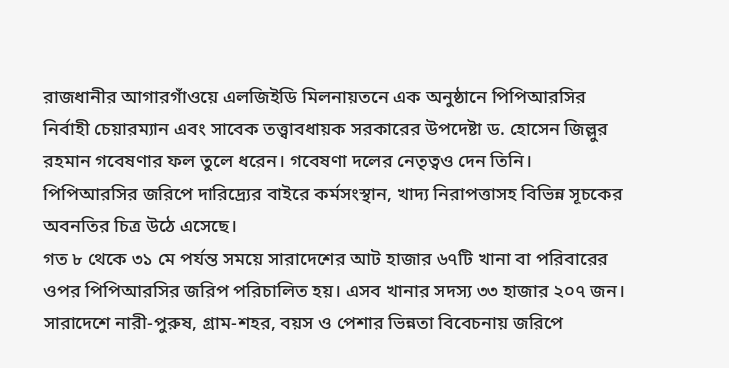রাজধানীর আগারগাঁওয়ে এলজিইডি মিলনায়তনে এক অনুষ্ঠানে পিপিআরসির নির্বাহী চেয়ারম্যান এবং সাবেক তত্ত্বাবধায়ক সরকারের উপদেষ্টা ড. হোসেন জিল্লুর রহমান গবেষণার ফল তুলে ধরেন। গবেষণা দলের নেতৃত্বও দেন তিনি। পিপিআরসির জরিপে দারিদ্র্যের বাইরে কর্মসংস্থান, খাদ্য নিরাপত্তাসহ বিভিন্ন সূচকের অবনতির চিত্র উঠে এসেছে।
গত ৮ থেকে ৩১ মে পর্যন্ত সময়ে সারাদেশের আট হাজার ৬৭টি খানা বা পরিবারের ওপর পিপিআরসির জরিপ পরিচালিত হয়। এসব খানার সদস্য ৩৩ হাজার ২০৭ জন। সারাদেশে নারী-পুরুষ, গ্রাম-শহর, বয়স ও পেশার ভিন্নতা বিবেচনায় জরিপে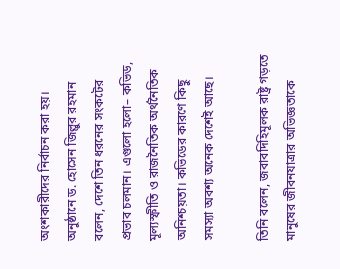অংশকারীদের নির্বাচন করা হয়।
অনুষ্ঠানে ড. হোসেন জিল্লুর রহমান বলেন, দেশে তিন ধরনের সংকটের প্রভাব চলমান। এগুলো হলো– কভিড, মূল্যস্ফীতি ও রাজনৈতিক অর্থনৈতিক অনিশ্চয়তা। কভিডের কারণে কিছু সমস্যা অবশ্য অনেক দেশেই আছে।

তিনি বলেন, জবাবদিহিমূলক রাষ্ট্র গড়তে মানুষের জীবনযাত্রার অভিজ্ঞতাকে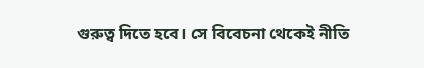গুরুত্ব দিতে হবে। সে বিবেচনা থেকেই নীতি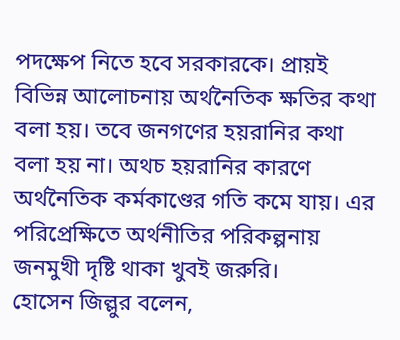পদক্ষেপ নিতে হবে সরকারকে। প্রায়ই বিভিন্ন আলোচনায় অর্থনৈতিক ক্ষতির কথা বলা হয়। তবে জনগণের হয়রানির কথা বলা হয় না। অথচ হয়রানির কারণে অর্থনৈতিক কর্মকাণ্ডের গতি কমে যায়। এর পরিপ্রেক্ষিতে অর্থনীতির পরিকল্পনায় জনমুখী দৃষ্টি থাকা খুবই জরুরি।
হোসেন জিল্লুর বলেন,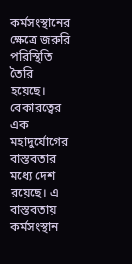কর্মসংস্থানের ক্ষেত্রে জরুরি পরিস্থিতি তৈরি হয়েছে। বেকারত্বের এক মহাদুর্যোগের বাস্তবতার মধ্যে দেশ রয়েছে। এ বাস্তবতায় কর্মসংস্থান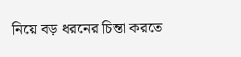নিয়ে বড় ধরনের চিন্তা করতে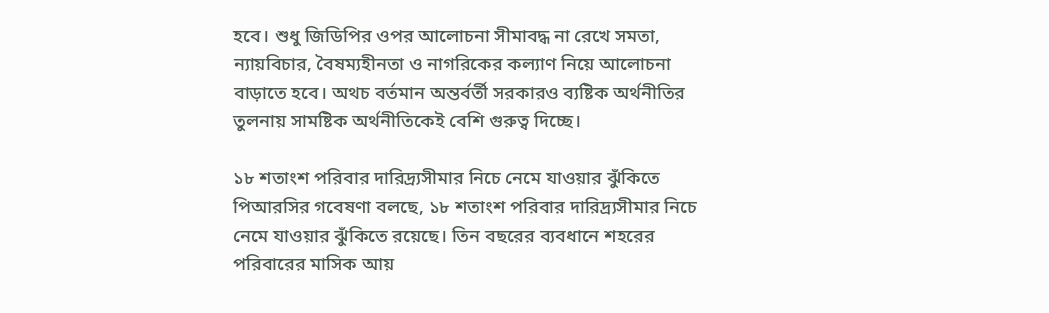হবে। শুধু জিডিপির ওপর আলোচনা সীমাবদ্ধ না রেখে সমতা, ন্যায়বিচার, বৈষম্যহীনতা ও নাগরিকের কল্যাণ নিয়ে আলোচনা বাড়াতে হবে। অথচ বর্তমান অন্তর্বর্তী সরকারও ব্যষ্টিক অর্থনীতির তুলনায় সামষ্টিক অর্থনীতিকেই বেশি গুরুত্ব দিচ্ছে।

১৮ শতাংশ পরিবার দারিদ্র্যসীমার নিচে নেমে যাওয়ার ঝুঁকিতে
পিআরসির গবেষণা বলছে, ১৮ শতাংশ পরিবার দারিদ্র্যসীমার নিচে নেমে যাওয়ার ঝুঁকিতে রয়েছে। তিন বছরের ব্যবধানে শহরের পরিবারের মাসিক আয়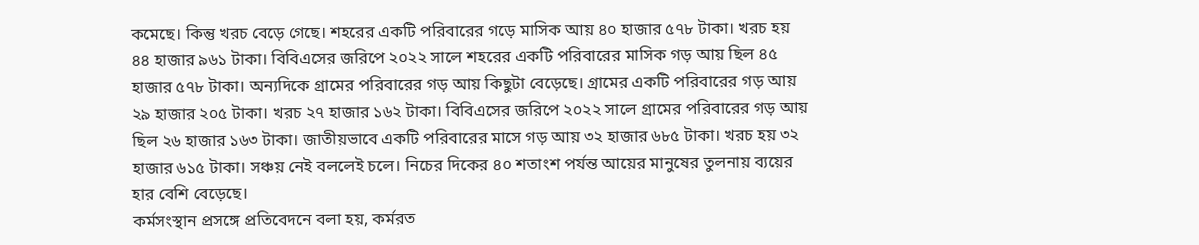কমেছে। কিন্তু খরচ বেড়ে গেছে। শহরের একটি পরিবারের গড়ে মাসিক আয় ৪০ হাজার ৫৭৮ টাকা। খরচ হয় ৪৪ হাজার ৯৬১ টাকা। বিবিএসের জরিপে ২০২২ সালে শহরের একটি পরিবারের মাসিক গড় আয় ছিল ৪৫ হাজার ৫৭৮ টাকা। অন্যদিকে গ্রামের পরিবারের গড় আয় কিছুটা বেড়েছে। গ্রামের একটি পরিবারের গড় আয় ২৯ হাজার ২০৫ টাকা। খরচ ২৭ হাজার ১৬২ টাকা। বিবিএসের জরিপে ২০২২ সালে গ্রামের পরিবারের গড় আয় ছিল ২৬ হাজার ১৬৩ টাকা। জাতীয়ভাবে একটি পরিবারের মাসে গড় আয় ৩২ হাজার ৬৮৫ টাকা। খরচ হয় ৩২ হাজার ৬১৫ টাকা। সঞ্চয় নেই বললেই চলে। নিচের দিকের ৪০ শতাংশ পর্যন্ত আয়ের মানুষের তুলনায় ব্যয়ের হার বেশি বেড়েছে।
কর্মসংস্থান প্রসঙ্গে প্রতিবেদনে বলা হয়, কর্মরত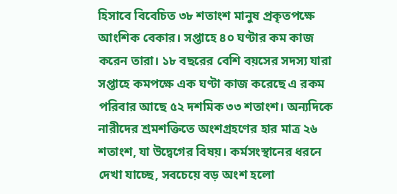হিসাবে বিবেচিত ৩৮ শতাংশ মানুষ প্রকৃতপক্ষে আংশিক বেকার। সপ্তাহে ৪০ ঘণ্টার কম কাজ করেন তারা। ১৮ বছরের বেশি বয়সের সদস্য যারা সপ্তাহে কমপক্ষে এক ঘণ্টা কাজ করেছে এ রকম পরিবার আছে ৫২ দশমিক ৩৩ শতাংশ। অন্যদিকে নারীদের শ্রমশক্তিতে অংশগ্রহণের হার মাত্র ২৬ শতাংশ, যা উদ্বেগের বিষয়। কর্মসংস্থানের ধরনে দেখা যাচ্ছে, সবচেয়ে বড় অংশ হলো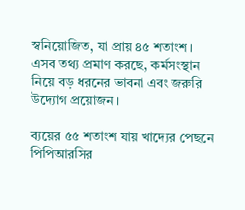স্বনিয়োজিত, যা প্রায় ৪৫ শতাংশ। এসব তথ্য প্রমাণ করছে, কর্মসংস্থান নিয়ে বড় ধরনের ভাবনা এবং জরুরি উদ্যোগ প্রয়োজন।

ব্যয়ের ৫৫ শতাংশ যায় খাদ্যের পেছনে
পিপিআরসির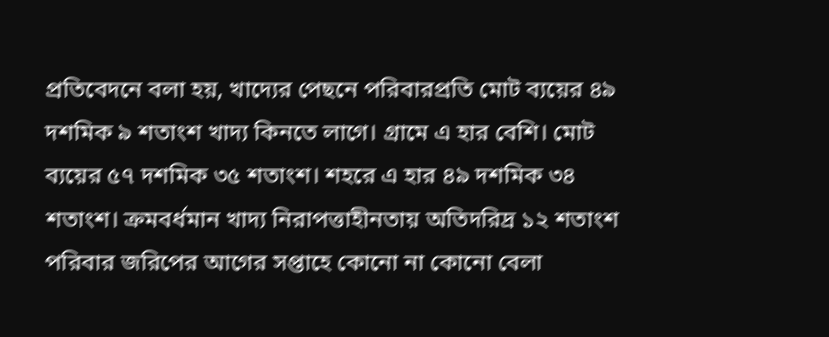প্রতিবেদনে বলা হয়, খাদ্যের পেছনে পরিবারপ্রতি মোট ব্যয়ের ৪৯ দশমিক ৯ শতাংশ খাদ্য কিনতে লাগে। গ্রামে এ হার বেশি। মোট ব্যয়ের ৫৭ দশমিক ৩৫ শতাংশ। শহরে এ হার ৪৯ দশমিক ৩৪ শতাংশ। ক্রমবর্ধমান খাদ্য নিরাপত্তাহীনতায় অতিদরিদ্র ১২ শতাংশ পরিবার জরিপের আগের সপ্তাহে কোনো না কোনো বেলা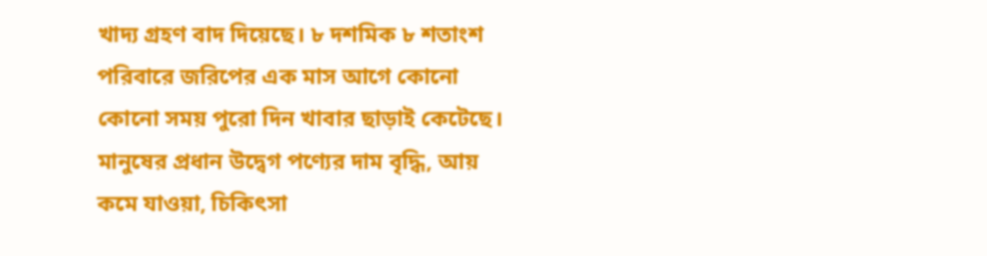খাদ্য গ্রহণ বাদ দিয়েছে। ৮ দশমিক ৮ শতাংশ পরিবারে জরিপের এক মাস আগে কোনো কোনো সময় পুরো দিন খাবার ছাড়াই কেটেছে। মানুষের প্রধান উদ্বেগ পণ্যের দাম বৃদ্ধি, আয় কমে যাওয়া, চিকিৎসা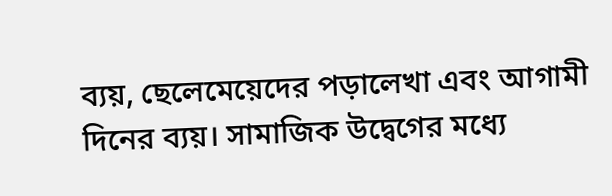ব্যয়, ছেলেমেয়েদের পড়ালেখা এবং আগামী দিনের ব্যয়। সামাজিক উদ্বেগের মধ্যে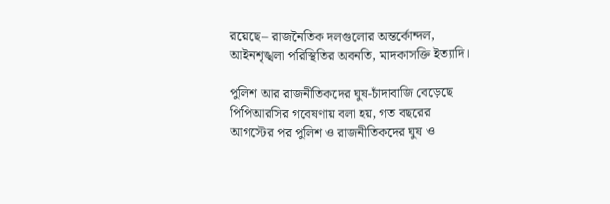রয়েছে– রাজনৈতিক দলগুলোর অন্তর্কোন্দল, আইনশৃঙ্খলা পরিস্থিতির অবনতি, মাদকাসক্তি ইত্যাদি।

পুলিশ আর রাজনীতিকদের ঘুষ-চাঁদাবাজি বেড়েছে
পিপিআরসির গবেষণায় বলা হয়, গত বছরের আগস্টের পর পুলিশ ও রাজনীতিকদের ঘুষ ও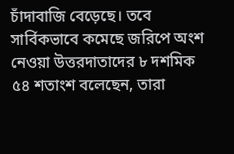চাঁদাবাজি বেড়েছে। তবে সার্বিকভাবে কমেছে জরিপে অংশ নেওয়া উত্তরদাতাদের ৮ দশমিক ৫৪ শতাংশ বলেছেন, তারা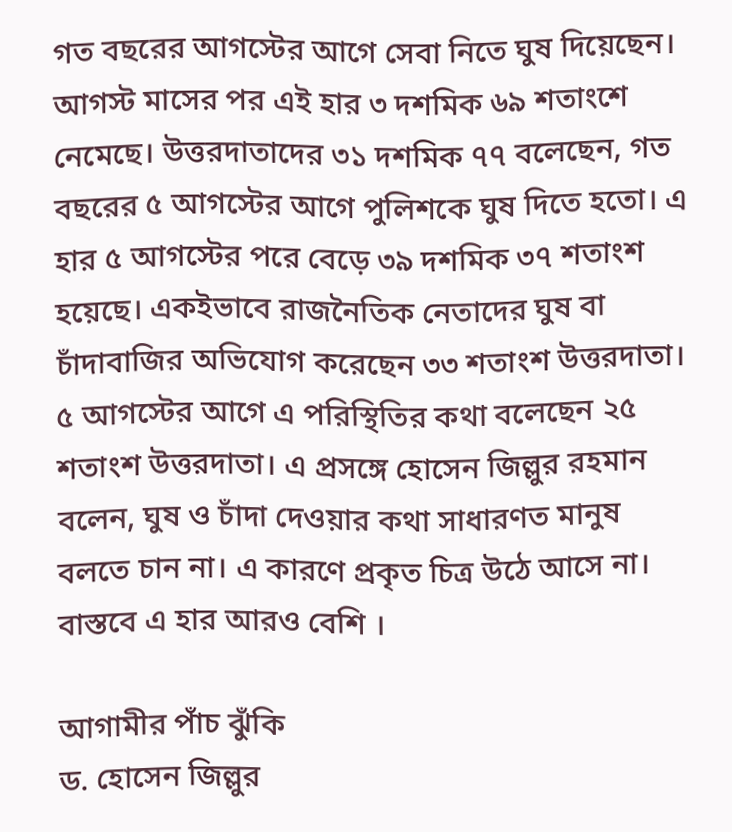গত বছরের আগস্টের আগে সেবা নিতে ঘুষ দিয়েছেন। আগস্ট মাসের পর এই হার ৩ দশমিক ৬৯ শতাংশে নেমেছে। উত্তরদাতাদের ৩১ দশমিক ৭৭ বলেছেন, গত বছরের ৫ আগস্টের আগে পুলিশকে ঘুষ দিতে হতো। এ হার ৫ আগস্টের পরে বেড়ে ৩৯ দশমিক ৩৭ শতাংশ হয়েছে। একইভাবে রাজনৈতিক নেতাদের ঘুষ বা চাঁদাবাজির অভিযোগ করেছেন ৩৩ শতাংশ উত্তরদাতা। ৫ আগস্টের আগে এ পরিস্থিতির কথা বলেছেন ২৫ শতাংশ উত্তরদাতা। এ প্রসঙ্গে হোসেন জিল্লুর রহমান বলেন, ঘুষ ও চাঁদা দেওয়ার কথা সাধারণত মানুষ বলতে চান না। এ কারণে প্রকৃত চিত্র উঠে আসে না। বাস্তবে এ হার আরও বেশি ।

আগামীর পাঁচ ঝুঁকি
ড. হোসেন জিল্লুর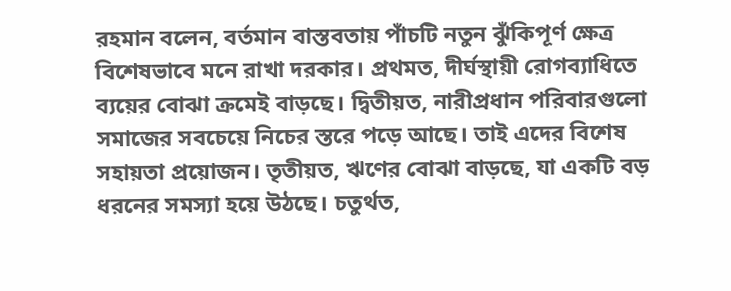রহমান বলেন, বর্তমান বাস্তবতায় পাঁচটি নতুন ঝুঁকিপূর্ণ ক্ষেত্র বিশেষভাবে মনে রাখা দরকার। প্রথমত, দীর্ঘস্থায়ী রোগব্যাধিতে ব্যয়ের বোঝা ক্রমেই বাড়ছে। দ্বিতীয়ত, নারীপ্রধান পরিবারগুলো সমাজের সবচেয়ে নিচের স্তরে পড়ে আছে। তাই এদের বিশেষ সহায়তা প্রয়োজন। তৃতীয়ত, ঋণের বোঝা বাড়ছে, যা একটি বড় ধরনের সমস্যা হয়ে উঠছে। চতুর্থত,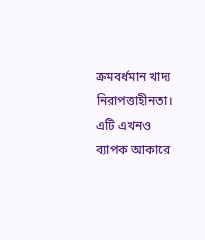ক্রমবর্ধমান খাদ্য নিরাপত্তাহীনতা। এটি এখনও ব্যাপক আকারে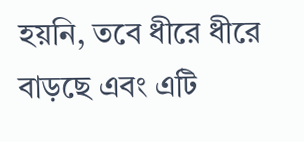হয়নি, তবে ধীরে ধীরে বাড়ছে এবং এটি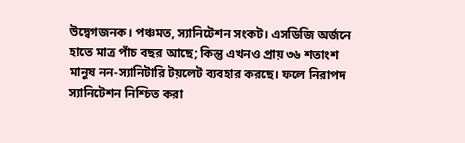উদ্বেগজনক। পঞ্চমত, স্যানিটেশন সংকট। এসডিজি অর্জনে হাতে মাত্র পাঁচ বছর আছে; কিন্তু এখনও প্রায় ৩৬ শতাংশ মানুষ নন-স্যানিটারি টয়লেট ব্যবহার করছে। ফলে নিরাপদ স্যানিটেশন নিশ্চিত করা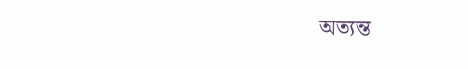অত্যন্ত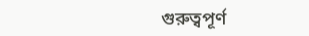গুরুত্বপূর্ণ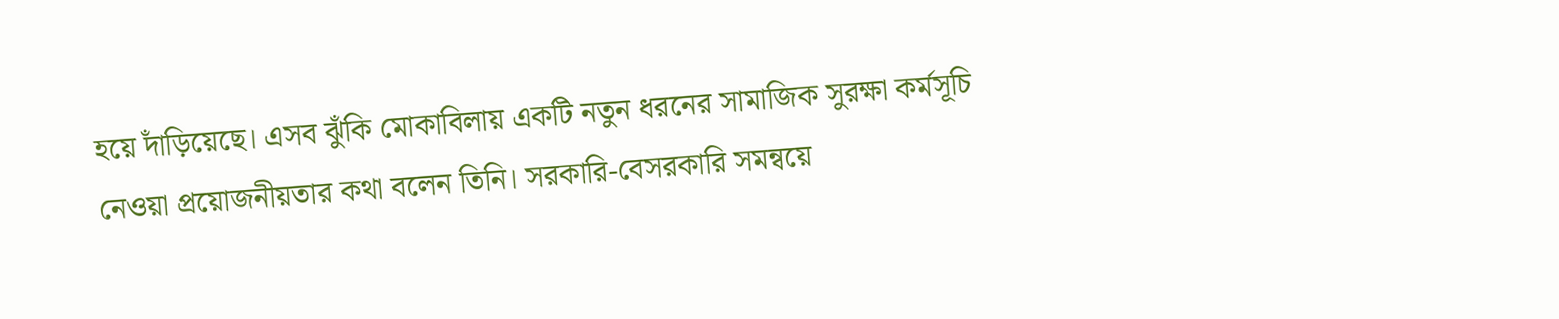হয়ে দাঁড়িয়েছে। এসব ঝুঁকি মোকাবিলায় একটি নতুন ধরনের সামাজিক সুরক্ষা কর্মসূচি নেওয়া প্রয়োজনীয়তার কথা বলেন তিনি। সরকারি-বেসরকারি সমন্বয়ে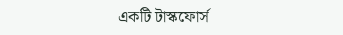একটি টাস্কফোর্স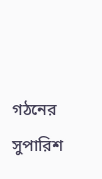গঠনের সুপারিশ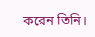করেন তিনি।